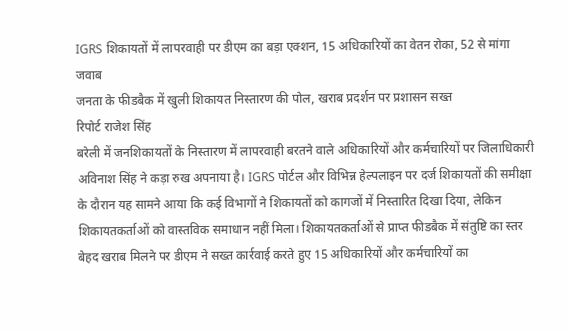IGRS शिकायतों में लापरवाही पर डीएम का बड़ा एक्शन, 15 अधिकारियों का वेतन रोका, 52 से मांगा जवाब
जनता के फीडबैक में खुली शिकायत निस्तारण की पोल, खराब प्रदर्शन पर प्रशासन सख्त
रिपोर्ट राजेश सिंह
बरेली में जनशिकायतों के निस्तारण में लापरवाही बरतने वाले अधिकारियों और कर्मचारियों पर जिलाधिकारी अविनाश सिंह ने कड़ा रुख अपनाया है। IGRS पोर्टल और विभिन्न हेल्पलाइन पर दर्ज शिकायतों की समीक्षा के दौरान यह सामने आया कि कई विभागों ने शिकायतों को कागजों में निस्तारित दिखा दिया, लेकिन शिकायतकर्ताओं को वास्तविक समाधान नहीं मिला। शिकायतकर्ताओं से प्राप्त फीडबैक में संतुष्टि का स्तर बेहद खराब मिलने पर डीएम ने सख्त कार्रवाई करते हुए 15 अधिकारियों और कर्मचारियों का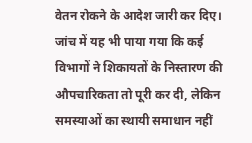वेतन रोकने के आदेश जारी कर दिए।
जांच में यह भी पाया गया कि कई विभागों ने शिकायतों के निस्तारण की औपचारिकता तो पूरी कर दी, लेकिन समस्याओं का स्थायी समाधान नहीं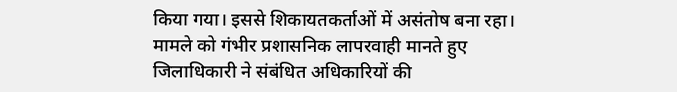किया गया। इससे शिकायतकर्ताओं में असंतोष बना रहा। मामले को गंभीर प्रशासनिक लापरवाही मानते हुए जिलाधिकारी ने संबंधित अधिकारियों की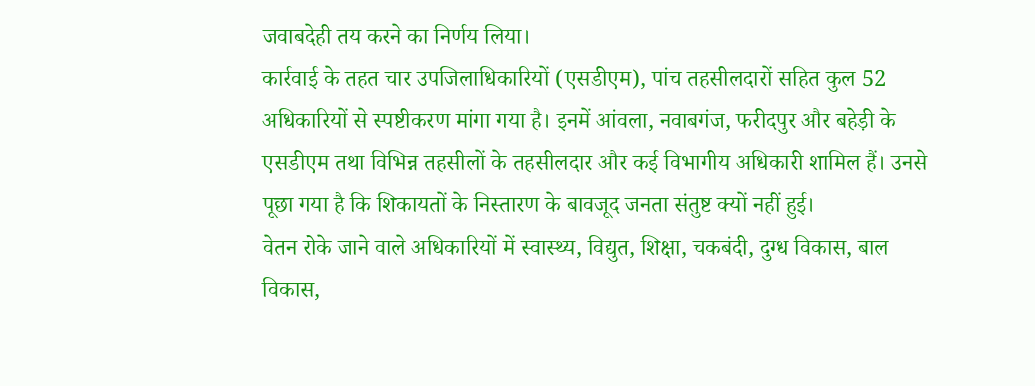जवाबदेही तय करने का निर्णय लिया।
कार्रवाई के तहत चार उपजिलाधिकारियों (एसडीएम), पांच तहसीलदारों सहित कुल 52 अधिकारियों से स्पष्टीकरण मांगा गया है। इनमें आंवला, नवाबगंज, फरीदपुर और बहेड़ी के एसडीएम तथा विभिन्न तहसीलों के तहसीलदार और कई विभागीय अधिकारी शामिल हैं। उनसे पूछा गया है कि शिकायतों के निस्तारण के बावजूद जनता संतुष्ट क्यों नहीं हुई।
वेतन रोके जाने वाले अधिकारियों में स्वास्थ्य, विद्युत, शिक्षा, चकबंदी, दुग्ध विकास, बाल विकास,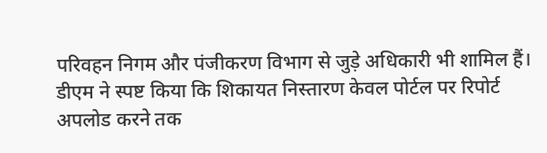परिवहन निगम और पंजीकरण विभाग से जुड़े अधिकारी भी शामिल हैं। डीएम ने स्पष्ट किया कि शिकायत निस्तारण केवल पोर्टल पर रिपोर्ट अपलोड करने तक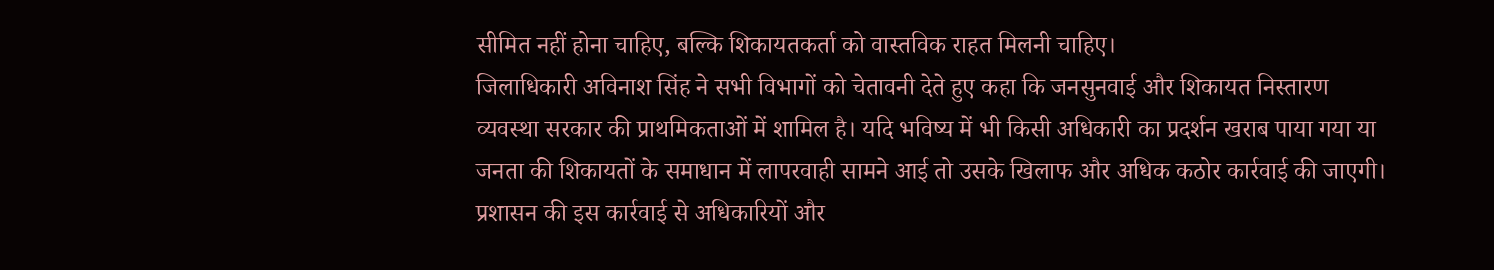सीमित नहीं होना चाहिए, बल्कि शिकायतकर्ता को वास्तविक राहत मिलनी चाहिए।
जिलाधिकारी अविनाश सिंह ने सभी विभागों को चेतावनी देते हुए कहा कि जनसुनवाई और शिकायत निस्तारण व्यवस्था सरकार की प्राथमिकताओं में शामिल है। यदि भविष्य में भी किसी अधिकारी का प्रदर्शन खराब पाया गया या जनता की शिकायतों के समाधान में लापरवाही सामने आई तो उसके खिलाफ और अधिक कठोर कार्रवाई की जाएगी। प्रशासन की इस कार्रवाई से अधिकारियों और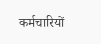कर्मचारियों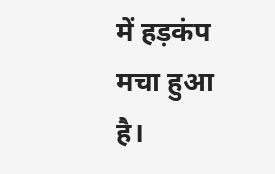में हड़कंप मचा हुआ है।